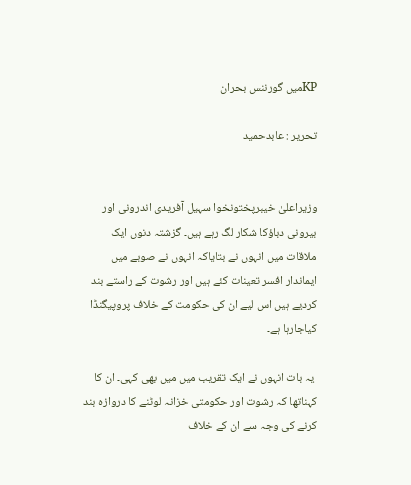KPمیں گورننس بحران

تحریر : عابدحمید


وزیراعلیٰ خیبرپختونخوا سہیل آفریدی اندرونی اور بیرونی دباؤکا شکار لگ رہے ہیں۔ گزشتہ دنوں ایک ملاقات میں انہوں نے بتایاکہ انہوں نے صوبے میں ایماندار افسر تعینات کئے ہیں اور رشوت کے راستے بند کردیے ہیں اس لیے ان کی حکومت کے خلاف پروپیگنڈا کیاجارہا ہے۔

 یہ بات انہوں نے ایک تقریب میں میں بھی کہی۔ ان کا کہناتھا کہ رشوت اور حکومتی خزانہ لوٹنے کا دروازہ بند کرنے کی وجہ سے ان کے خلاف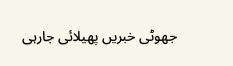جھوٹی خبریں پھیلائی جارہی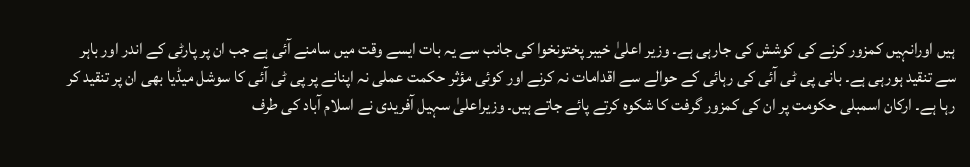ہیں اورانہیں کمزور کرنے کی کوشش کی جارہی ہے۔ وزیر اعلیٰ خیبر پختونخوا کی جانب سے یہ بات ایسے وقت میں سامنے آئی ہے جب ان پر پارٹی کے اندر اور باہر سے تنقید ہورہی ہے۔ بانی پی ٹی آئی کی رہائی کے حوالے سے اقدامات نہ کرنے اور کوئی مؤثر حکمت عملی نہ اپنانے پر پی ٹی آئی کا سوشل میڈیا بھی ان پر تنقید کر رہا ہے۔ ارکان اسمبلی حکومت پر ان کی کمزور گرفت کا شکوہ کرتے پائے جاتے ہیں۔ وزیراعلیٰ سہیل آفریدی نے اسلام آباد کی طرف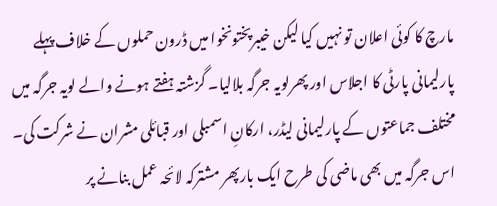مارچ کا کوئی اعلان تو نہیں کیا لیکن خیبرپختونخوا میں ڈرون حملوں کے خلاف پہلے پارلیمانی پارٹی کا اجلاس اور پھرلویہ جرگہ بلالیا۔ گزشتہ ہفتے ہونے والے لویہ جرگہ میں مختلف جماعتوں کے پارلیمانی لیڈر، ارکانِ اسمبلی اور قبائلی مشران نے شرکت کی۔ اس جرگہ میں بھی ماضی کی طرح ایک بارپھر مشترکہ لائحہ عمل بنانے پر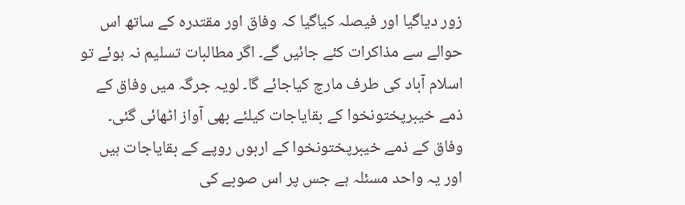زور دیاگیا اور فیصلہ کیاگیا کہ وفاق اور مقتدرہ کے ساتھ اس حوالے سے مذاکرات کئے جائیں گے۔ اگر مطالبات تسلیم نہ ہوئے تو اسلام آباد کی طرف مارچ کیاجائے گا۔ لویہ جرگہ میں وفاق کے ذمے خیبرپختونخوا کے بقایاجات کیلئے بھی آواز اٹھائی گئی۔ وفاق کے ذمے خیبرپختونخوا کے اربوں روپے کے بقایاجات ہیں اور یہ واحد مسئلہ ہے جس پر اس صوبے کی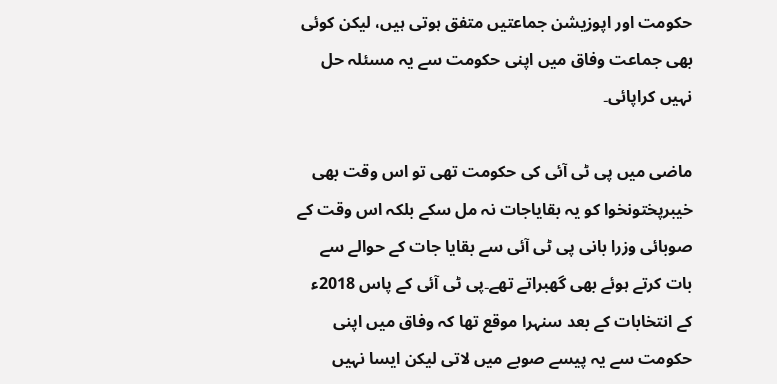حکومت اور اپوزیشن جماعتیں متفق ہوتی ہیں، لیکن کوئی بھی جماعت وفاق میں اپنی حکومت سے یہ مسئلہ حل نہیں کراپائی۔

ماضی میں پی ٹی آئی کی حکومت تھی تو اس وقت بھی خیبرپختونخوا کو یہ بقایاجات نہ مل سکے بلکہ اس وقت کے صوبائی وزرا بانی پی ٹی آئی سے بقایا جات کے حوالے سے بات کرتے ہوئے بھی گھبراتے تھے۔پی ٹی آئی کے پاس 2018ء کے انتخابات کے بعد سنہرا موقع تھا کہ وفاق میں اپنی حکومت سے یہ پیسے صوبے میں لاتی لیکن ایسا نہیں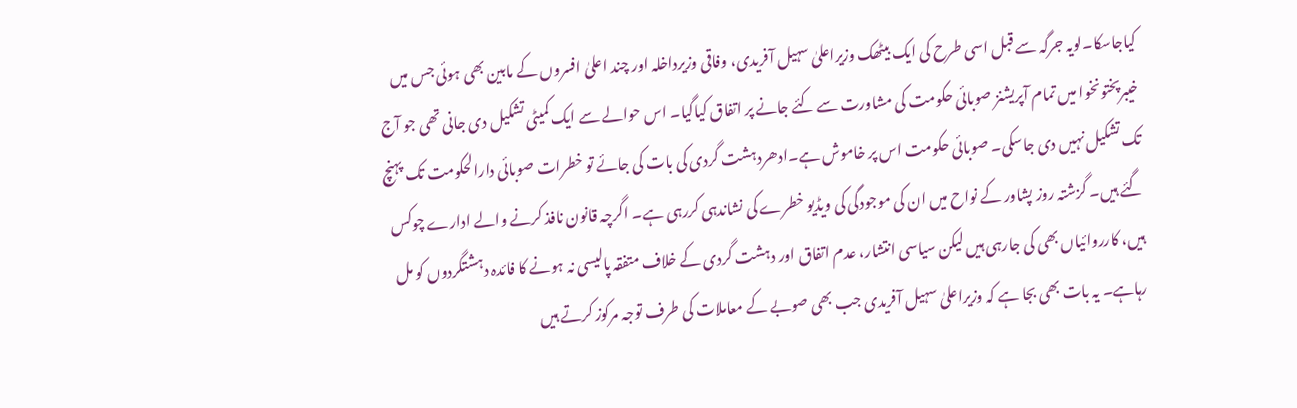کیاجاسکا۔لویہ جرگہ سے قبل اسی طرح کی ایک بیٹھک وزیراعلیٰ سہیل آفریدی، وفاقی وزیرداخلہ اور چند اعلیٰ افسروں کے مابین بھی ہوئی جس میں خیبرپختونخوا میں تمام آپریشنز صوبائی حکومت کی مشاورت سے کئے جانے پر اتفاق کیاگیا۔ اس حوالے سے ایک کمیٹی تشکیل دی جانی تھی جو آج تک تشکیل نہیں دی جاسکی۔ صوبائی حکومت اس پر خاموش ہے۔ادھردہشت گردی کی بات کی جائے تو خطرات صوبائی دارالحکومت تک پہنچ گئے ہیں۔ گزشتہ روز پشاور کے نواح میں ان کی موجودگی کی ویڈیو خطرے کی نشاندہی کررہی ہے۔ اگرچہ قانون نافذ کرنے والے ادارے چوکس ہیں، کارروائیاں بھی کی جارہی ہیں لیکن سیاسی انتشار، عدم اتفاق اور دہشت گردی کے خلاف متفقہ پالیسی نہ ہونے کا فائدہ دہشتگردوں کو مل رہاہے۔ یہ بات بھی بجا ہے کہ وزیراعلیٰ سہیل آفریدی جب بھی صوبے کے معاملات کی طرف توجہ مرکوز کرتے ہیں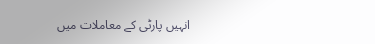انہیں پارٹی کے معاملات میں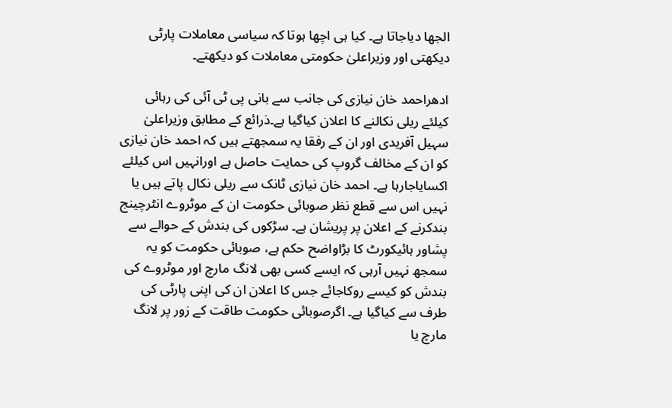الجھا دیاجاتا ہے۔ کیا ہی اچھا ہوتا کہ سیاسی معاملات پارٹی دیکھتی اور وزیراعلیٰ حکومتی معاملات کو دیکھتے۔

ادھراحمد خان نیازی کی جانب سے بانی پی ٹی آئی کی رہائی کیلئے ریلی نکالنے کا اعلان کیاگیا ہے۔ذرائع کے مطابق وزیراعلیٰ سہیل آفریدی اور ان کے رفقا یہ سمجھتے ہیں کہ احمد خان نیازی کو ان کے مخالف گروپ کی حمایت حاصل ہے اورانہیں اس کیلئے اکسایاجارہا ہے۔ احمد خان نیازی ٹانک سے ریلی نکال پاتے ہیں یا نہیں اس سے قطع نظر صوبائی حکومت ان کے موٹروے انٹرچینج بندکرنے کے اعلان پر پریشان ہے۔ سڑکوں کی بندش کے حوالے سے پشاور ہائیکورٹ کا بڑاواضح حکم ہے، صوبائی حکومت کو یہ سمجھ نہیں آرہی کہ ایسے کسی بھی لانگ مارچ اور موٹروے کی بندش کو کیسے روکاجائے جس کا اعلان ان کی اپنی پارٹی کی طرف سے کیاگیا ہے۔ اگرصوبائی حکومت طاقت کے زور پر لانگ مارچ یا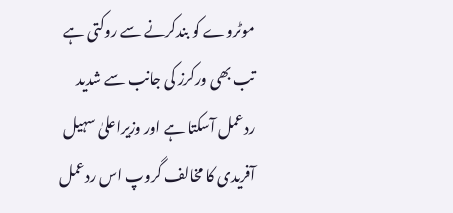موٹروے کو بندکرنے سے روکتی ہے تب بھی ورکرز کی جانب سے شدید ردعمل آسکتا ہے اور وزیراعلیٰ سہیل آفریدی کا مخالف گروپ اس ردعمل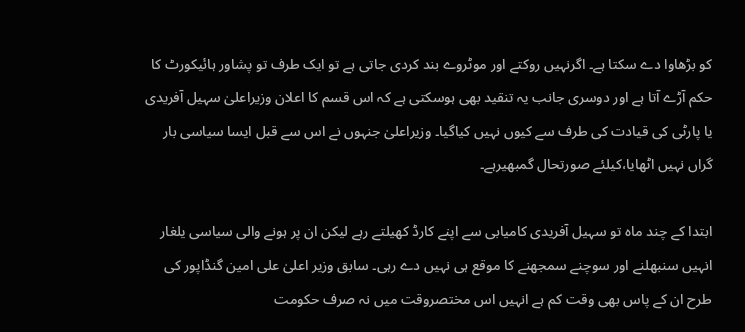کو بڑھاوا دے سکتا ہے۔ اگرنہیں روکتے اور موٹروے بند کردی جاتی ہے تو ایک طرف تو پشاور ہائیکورٹ کا حکم آڑے آتا ہے اور دوسری جانب یہ تنقید بھی ہوسکتی ہے کہ اس قسم کا اعلان وزیراعلیٰ سہیل آفریدی یا پارٹی کی قیادت کی طرف سے کیوں نہیں کیاگیا۔ وزیراعلیٰ جنہوں نے اس سے قبل ایسا سیاسی بار گراں نہیں اٹھایا،کیلئے صورتحال گمبھیرہے۔

ابتدا کے چند ماہ تو سہیل آفریدی کامیابی سے اپنے کارڈ کھیلتے رہے لیکن ان پر ہونے والی سیاسی یلغار انہیں سنبھلنے اور سوچنے سمجھنے کا موقع ہی نہیں دے رہی۔ سابق وزیر اعلیٰ علی امین گنڈاپور کی طرح ان کے پاس بھی وقت کم ہے انہیں اس مختصروقت میں نہ صرف حکومت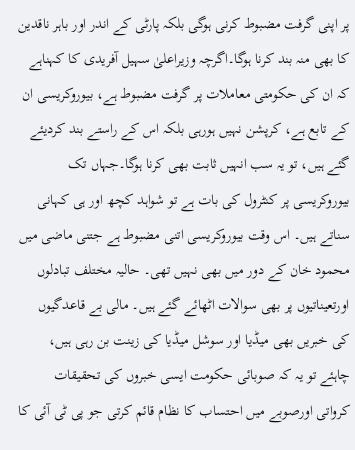پر اپنی گرفت مضبوط کرنی ہوگی بلکہ پارٹی کے اندر اور باہر ناقدین کا بھی منہ بند کرنا ہوگا۔اگرچہ وزیراعلیٰ سہیل آفریدی کا کہناہے کہ ان کی حکومتی معاملات پر گرفت مضبوط ہے، بیوروکریسی ان کے تابع ہے، کرپشن نہیں ہورہی بلکہ اس کے راستے بند کردیئے گئے ہیں، تو یہ سب انہیں ثابت بھی کرنا ہوگا۔جہاں تک بیوروکریسی پر کنٹرول کی بات ہے تو شواہد کچھ اور ہی کہانی سناتے ہیں۔ اس وقت بیوروکریسی اتنی مضبوط ہے جتنی ماضی میں محمود خان کے دور میں بھی نہیں تھی۔ حالیہ مختلف تبادلوں اورتعیناتیوں پر بھی سوالات اٹھائے گئے ہیں۔ مالی بے قاعدگیوں کی خبریں بھی میڈیا اور سوشل میڈیا کی زینت بن رہی ہیں، چاہئے تو یہ کہ صوبائی حکومت ایسی خبروں کی تحقیقات کرواتی اورصوبے میں احتساب کا نظام قائم کرتی جو پی ٹی آئی کا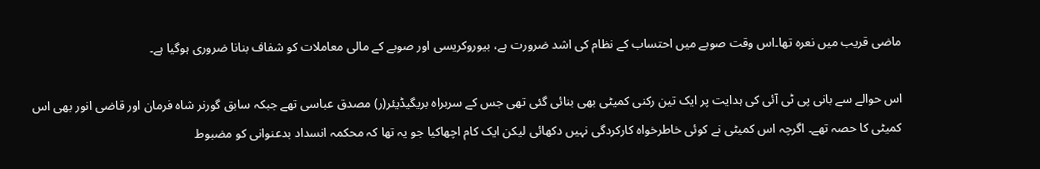ماضی قریب میں نعرہ تھا۔اس وقت صوبے میں احتساب کے نظام کی اشد ضرورت ہے، بیوروکریسی اور صوبے کے مالی معاملات کو شفاف بنانا ضروری ہوگیا ہے۔

اس حوالے سے بانی پی ٹی آئی کی ہدایت پر ایک تین رکنی کمیٹی بھی بنائی گئی تھی جس کے سربراہ بریگیڈیئر(ر) مصدق عباسی تھے جبکہ سابق گورنر شاہ فرمان اور قاضی انور بھی اس کمیٹی کا حصہ تھے۔ اگرچہ اس کمیٹی نے کوئی خاطرخواہ کارکردگی نہیں دکھائی لیکن ایک کام اچھاکیا جو یہ تھا کہ محکمہ انسداد بدعنوانی کو مضبوط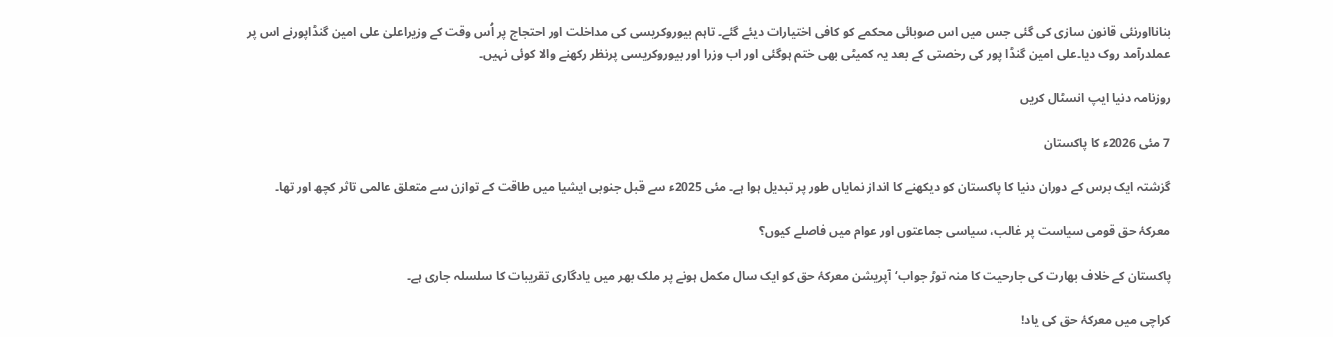بنانااورنئی قانون سازی کی گئی جس میں اس صوبائی محکمے کو کافی اختیارات دیئے گئے۔ تاہم بیوروکریسی کی مداخلت اور احتجاج پر اُس وقت کے وزیراعلیٰ علی امین گنڈاپورنے اس پر عملدرآمد روک دیا۔علی امین گنڈا پور کی رخصتی کے بعد یہ کمیٹی بھی ختم ہوگئی اور اب وزرا اور بیوروکریسی پرنظر رکھنے والا کوئی نہیں۔

روزنامہ دنیا ایپ انسٹال کریں

7 مئی 2026ء کا پاکستان

گزشتہ ایک برس کے دوران دنیا کا پاکستان کو دیکھنے کا انداز نمایاں طور پر تبدیل ہوا ہے۔ مئی 2025ء سے قبل جنوبی ایشیا میں طاقت کے توازن سے متعلق عالمی تاثر کچھ اور تھا۔

معرکۂ حق قومی سیاست پر غالب، سیاسی جماعتوں اور عوام میں فاصلے کیوں؟

پاکستان کے خلاف بھارت کی جارحیت کا منہ توڑ جواب‘آپریشن معرکۂ حق کو ایک سال مکمل ہونے پر ملک بھر میں یادگاری تقریبات کا سلسلہ جاری ہے۔

کراچی میں معرکۂ حق کی یاد!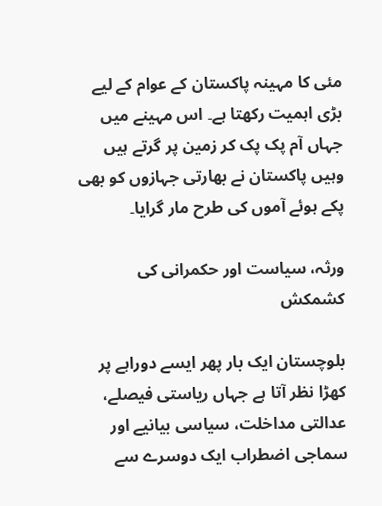مئی کا مہینہ پاکستان کے عوام کے لیے بڑی اہمیت رکھتا ہے۔ اس مہینے میں جہاں آم پک پک کر زمین پر گرتے ہیں وہیں پاکستان نے بھارتی جہازوں کو بھی پکے ہوئے آموں کی طرح مار گرایا۔

ورثہ، سیاست اور حکمرانی کی کشمکش

بلوچستان ایک بار پھر ایسے دوراہے پر کھڑا نظر آتا ہے جہاں ریاستی فیصلے، عدالتی مداخلت، سیاسی بیانیے اور سماجی اضطراب ایک دوسرے سے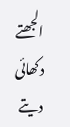الجھتے دکھائی دیتے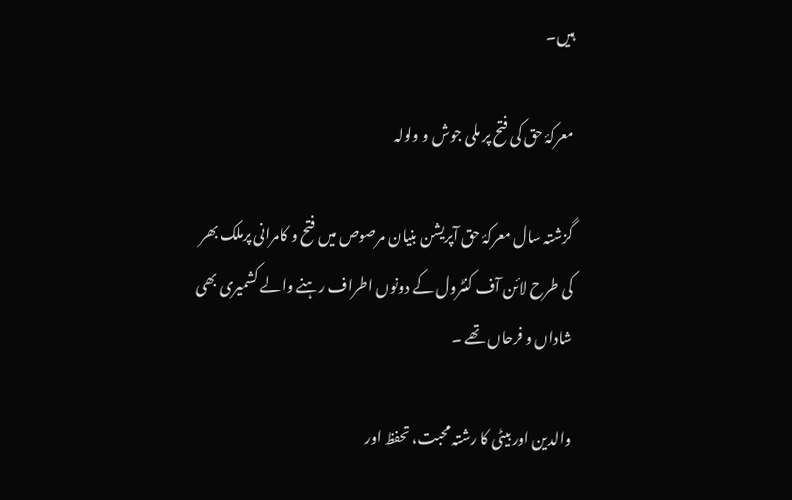ہیں۔

معرکۂ حق کی فتح پر ملی جوش و ولولہ

گزشتہ سال معرکۂ حق آپریشن بنیان مرصوص میں فتح و کامرانی پرملک بھر کی طرح لائن آف کنٹرول کے دونوں اطراف رہنے والے کشمیری بھی شاداں و فرحاں تھے ۔

والدین اور بیٹی کا رشتہ محبت، تحفظ اور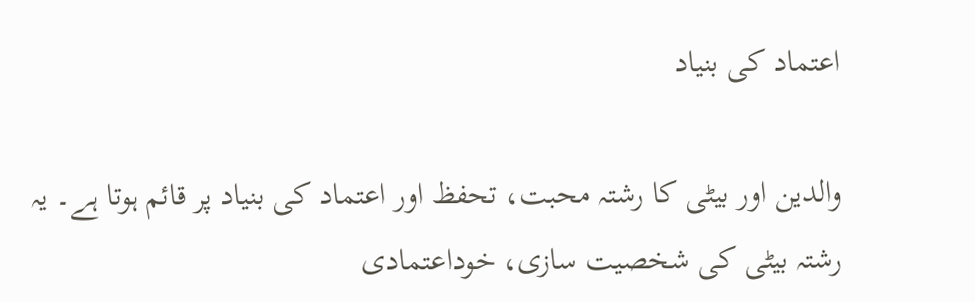اعتماد کی بنیاد

والدین اور بیٹی کا رشتہ محبت، تحفظ اور اعتماد کی بنیاد پر قائم ہوتا ہے۔ یہ رشتہ بیٹی کی شخصیت سازی، خوداعتمادی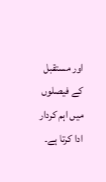اور مستقبل کے فیصلوں میں اہم کردار ادا کرتا ہے۔